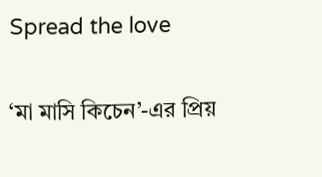Spread the love

‘মা মাসি কিচেন’-এর প্রিয়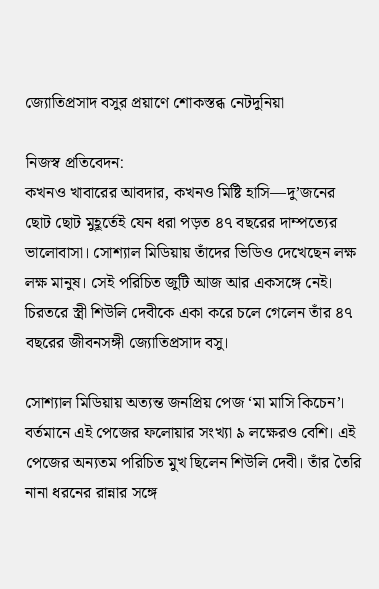জ্যোতিপ্রসাদ বসুর প্রয়াণে শোকস্তব্ধ নেটদুনিয়া

নিজস্ব প্রতিবেদন:
কখনও খাবারের আবদার, কখনও মিষ্টি হাসি—দু’জনের ছোট ছোট মুহূর্তেই যেন ধরা পড়ত ৪৭ বছরের দাম্পত্যের ভালোবাসা। সোশ্যাল মিডিয়ায় তাঁদের ভিডিও দেখেছেন লক্ষ লক্ষ মানুষ। সেই পরিচিত জুটি আজ আর একসঙ্গে নেই। চিরতরে স্ত্রী শিউলি দেবীকে একা করে চলে গেলেন তাঁর ৪৭ বছরের জীবনসঙ্গী জ্যোতিপ্রসাদ বসু।

সোশ্যাল মিডিয়ায় অত্যন্ত জনপ্রিয় পেজ ‘মা মাসি কিচেন’। বর্তমানে এই পেজের ফলোয়ার সংখ্যা ৯ লক্ষেরও বেশি। এই পেজের অন্যতম পরিচিত মুখ ছিলেন শিউলি দেবী। তাঁর তৈরি নানা ধরনের রান্নার সঙ্গে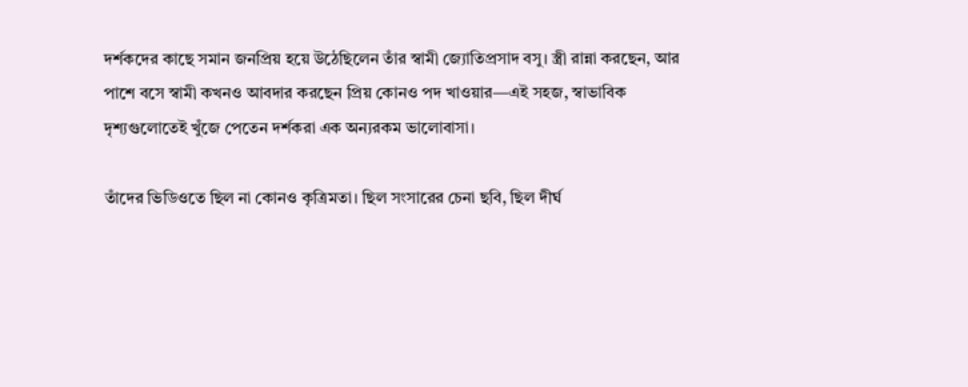দর্শকদের কাছে সমান জনপ্রিয় হয়ে উঠেছিলেন তাঁর স্বামী জ্যোতিপ্রসাদ বসু। স্ত্রী রান্না করছেন, আর পাশে বসে স্বামী কখনও আবদার করছেন প্রিয় কোনও পদ খাওয়ার—এই সহজ, স্বাভাবিক দৃশ্যগুলোতেই খুঁজে পেতেন দর্শকরা এক অন্যরকম ভালোবাসা।

তাঁদের ভিডিওতে ছিল না কোনও কৃত্রিমতা। ছিল সংসারের চেনা ছবি, ছিল দীর্ঘ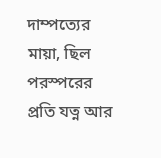দাম্পত্যের মায়া, ছিল পরস্পরের প্রতি যত্ন আর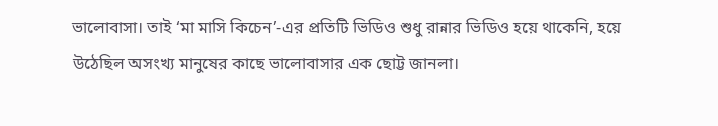ভালোবাসা। তাই ‘মা মাসি কিচেন’-এর প্রতিটি ভিডিও শুধু রান্নার ভিডিও হয়ে থাকেনি, হয়ে উঠেছিল অসংখ্য মানুষের কাছে ভালোবাসার এক ছোট্ট জানলা।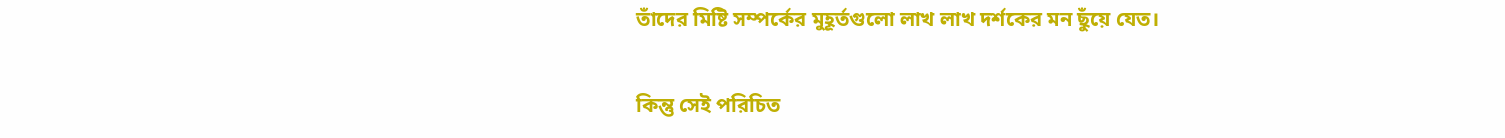তাঁদের মিষ্টি সম্পর্কের মুহূর্তগুলো লাখ লাখ দর্শকের মন ছুঁয়ে যেত।

কিন্তু সেই পরিচিত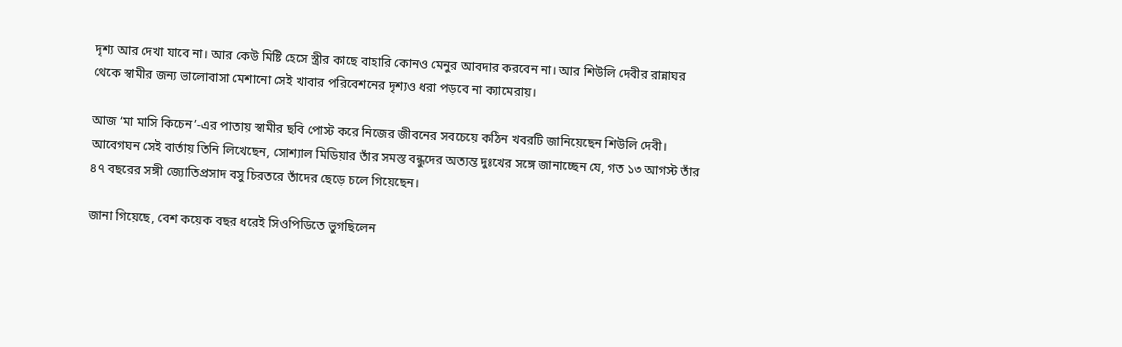দৃশ্য আর দেখা যাবে না। আর কেউ মিষ্টি হেসে স্ত্রীর কাছে বাহারি কোনও মেনুর আবদার করবেন না। আর শিউলি দেবীর রান্নাঘর থেকে স্বামীর জন্য ভালোবাসা মেশানো সেই খাবার পরিবেশনের দৃশ্যও ধরা পড়বে না ক্যামেরায়।

আজ ‘মা মাসি কিচেন’-এর পাতায় স্বামীর ছবি পোস্ট করে নিজের জীবনের সবচেয়ে কঠিন খবরটি জানিয়েছেন শিউলি দেবী। আবেগঘন সেই বার্তায় তিনি লিখেছেন, সোশ্যাল মিডিয়ার তাঁর সমস্ত বন্ধুদের অত্যন্ত দুঃখের সঙ্গে জানাচ্ছেন যে, গত ১৩ আগস্ট তাঁর ৪৭ বছরের সঙ্গী জ্যোতিপ্রসাদ বসু চিরতরে তাঁদের ছেড়ে চলে গিয়েছেন।

জানা গিয়েছে, বেশ কয়েক বছর ধরেই সিওপিডিতে ভুগছিলেন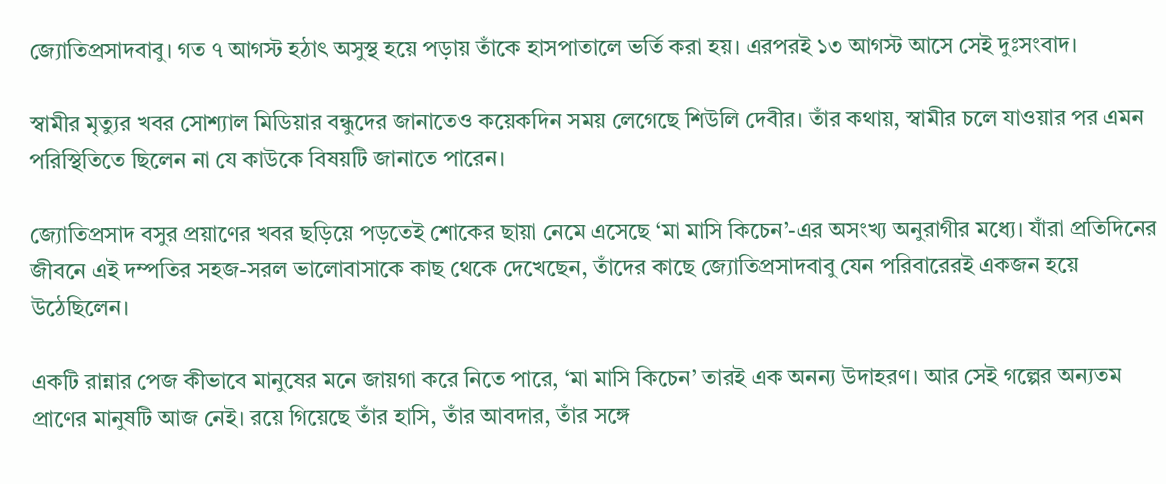জ্যোতিপ্রসাদবাবু। গত ৭ আগস্ট হঠাৎ অসুস্থ হয়ে পড়ায় তাঁকে হাসপাতালে ভর্তি করা হয়। এরপরই ১৩ আগস্ট আসে সেই দুঃসংবাদ।

স্বামীর মৃত্যুর খবর সোশ্যাল মিডিয়ার বন্ধুদের জানাতেও কয়েকদিন সময় লেগেছে শিউলি দেবীর। তাঁর কথায়, স্বামীর চলে যাওয়ার পর এমন পরিস্থিতিতে ছিলেন না যে কাউকে বিষয়টি জানাতে পারেন।

জ্যোতিপ্রসাদ বসুর প্রয়াণের খবর ছড়িয়ে পড়তেই শোকের ছায়া নেমে এসেছে ‘মা মাসি কিচেন’-এর অসংখ্য অনুরাগীর মধ্যে। যাঁরা প্রতিদিনের জীবনে এই দম্পতির সহজ-সরল ভালোবাসাকে কাছ থেকে দেখেছেন, তাঁদের কাছে জ্যোতিপ্রসাদবাবু যেন পরিবারেরই একজন হয়ে উঠেছিলেন।

একটি রান্নার পেজ কীভাবে মানুষের মনে জায়গা করে নিতে পারে, ‘মা মাসি কিচেন’ তারই এক অনন্য উদাহরণ। আর সেই গল্পের অন্যতম প্রাণের মানুষটি আজ নেই। রয়ে গিয়েছে তাঁর হাসি, তাঁর আবদার, তাঁর সঙ্গে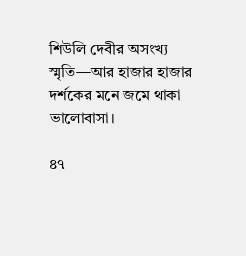শিউলি দেবীর অসংখ্য স্মৃতি—আর হাজার হাজার দর্শকের মনে জমে থাকা ভালোবাসা।

৪৭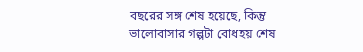বছরের সঙ্গ শেষ হয়েছে, কিন্তু ভালোবাসার গল্পটা বোধহয় শেষ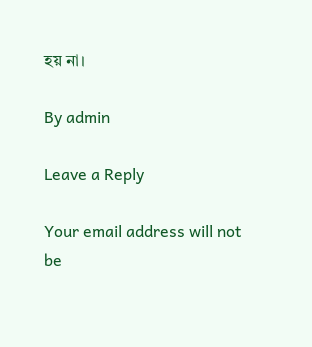হয় না।

By admin

Leave a Reply

Your email address will not be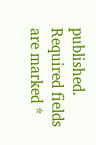published. Required fields are marked *